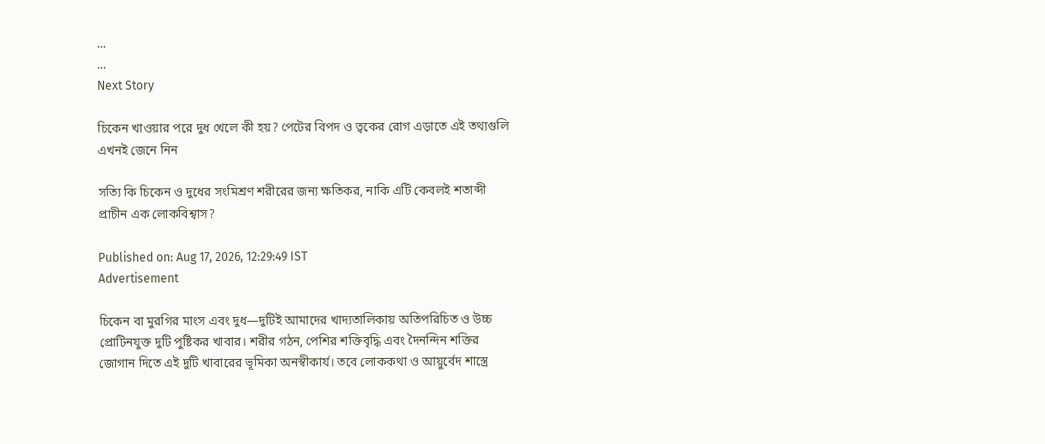...
...
Next Story

চিকেন খাওয়ার পরে দুধ খেলে কী হয়? পেটের বিপদ ও ত্বকের রোগ এড়াতে এই তথ্যগুলি এখনই জেনে নিন

সত্যি কি চিকেন ও দুধের সংমিশ্রণ শরীরের জন্য ক্ষতিকর, নাকি এটি কেবলই শতাব্দী প্রাচীন এক লোকবিশ্বাস?

Published on: Aug 17, 2026, 12:29:49 IST
Advertisement

চিকেন বা মুরগির মাংস এবং দুধ—দুটিই আমাদের খাদ্যতালিকায় অতিপরিচিত ও উচ্চ প্রোটিনযুক্ত দুটি পুষ্টিকর খাবার। শরীর গঠন, পেশির শক্তিবৃদ্ধি এবং দৈনন্দিন শক্তির জোগান দিতে এই দুটি খাবারের ভূমিকা অনস্বীকার্য। তবে লোককথা ও আয়ুর্বেদ শাস্ত্রে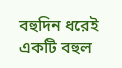বহুদিন ধরেই একটি বহুল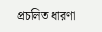প্রচলিত ধারণা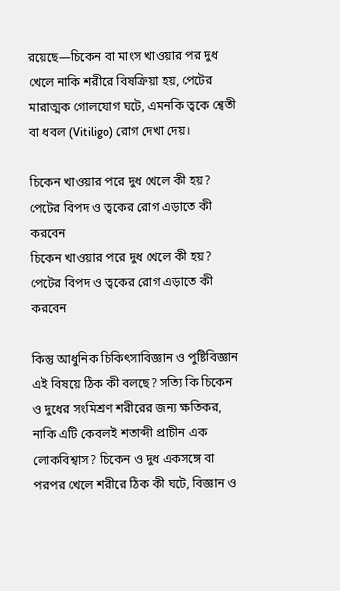রয়েছে—চিকেন বা মাংস খাওয়ার পর দুধ খেলে নাকি শরীরে বিষক্রিয়া হয়, পেটের মারাত্মক গোলযোগ ঘটে, এমনকি ত্বকে শ্বেতী বা ধবল (Vitiligo) রোগ দেখা দেয়।

চিকেন খাওয়ার পরে দুধ খেলে কী হয়? পেটের বিপদ ও ত্বকের রোগ এড়াতে কী করবেন
চিকেন খাওয়ার পরে দুধ খেলে কী হয়? পেটের বিপদ ও ত্বকের রোগ এড়াতে কী করবেন

কিন্তু আধুনিক চিকিৎসাবিজ্ঞান ও পুষ্টিবিজ্ঞান এই বিষয়ে ঠিক কী বলছে? সত্যি কি চিকেন ও দুধের সংমিশ্রণ শরীরের জন্য ক্ষতিকর, নাকি এটি কেবলই শতাব্দী প্রাচীন এক লোকবিশ্বাস? চিকেন ও দুধ একসঙ্গে বা পরপর খেলে শরীরে ঠিক কী ঘটে, বিজ্ঞান ও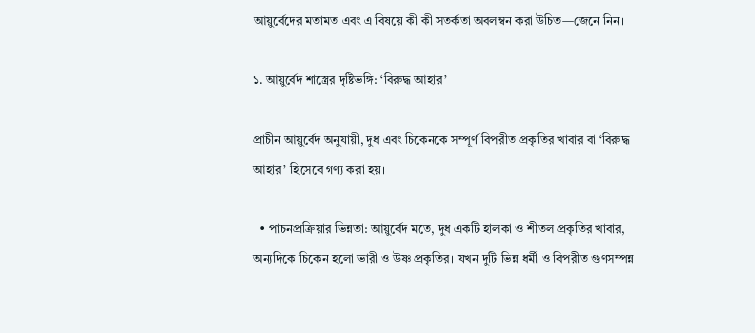আয়ুর্বেদের মতামত এবং এ বিষয়ে কী কী সতর্কতা অবলম্বন করা উচিত—জেনে নিন।

১. আয়ুর্বেদ শাস্ত্রের দৃষ্টিভঙ্গি: ‘বিরুদ্ধ আহার’

প্রাচীন আয়ুর্বেদ অনুযায়ী, দুধ এবং চিকেনকে সম্পূর্ণ বিপরীত প্রকৃতির খাবার বা ‘বিরুদ্ধ আহার’ হিসেবে গণ্য করা হয়।

  • পাচনপ্রক্রিয়ার ভিন্নতা: আয়ুর্বেদ মতে, দুধ একটি হালকা ও শীতল প্রকৃতির খাবার, অন্যদিকে চিকেন হলো ভারী ও উষ্ণ প্রকৃতির। যখন দুটি ভিন্ন ধর্মী ও বিপরীত গুণসম্পন্ন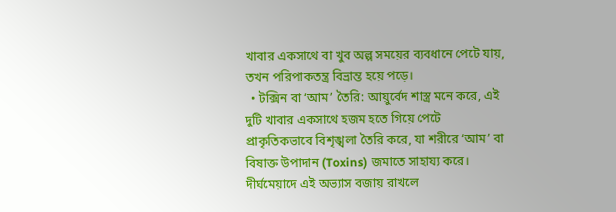খাবার একসাথে বা খুব অল্প সময়ের ব্যবধানে পেটে যায়, তখন পরিপাকতন্ত্র বিভ্রান্ত হয়ে পড়ে।
  • টক্সিন বা ‘আম’ তৈরি: আয়ুর্বেদ শাস্ত্র মনে করে, এই দুটি খাবার একসাথে হজম হতে গিয়ে পেটে প্রাকৃতিকভাবে বিশৃঙ্খলা তৈরি করে, যা শরীরে ‘আম’ বা বিষাক্ত উপাদান (Toxins) জমাতে সাহায্য করে। দীর্ঘমেয়াদে এই অভ্যাস বজায় রাখলে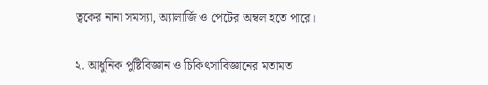ত্বকের নানা সমস্যা, অ্যালার্জি ও পেটের অম্বল হতে পারে।

২. আধুনিক পুষ্টিবিজ্ঞান ও চিকিৎসাবিজ্ঞানের মতামত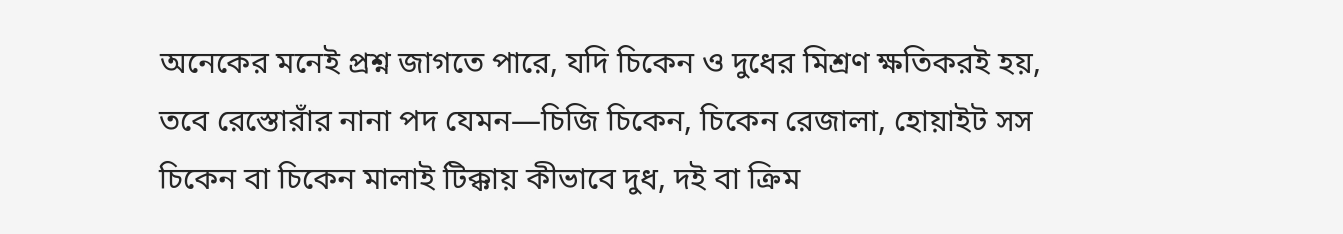অনেকের মনেই প্রশ্ন জাগতে পারে, যদি চিকেন ও দুধের মিশ্রণ ক্ষতিকরই হয়, তবে রেস্তোরাঁর নানা পদ যেমন—চিজি চিকেন, চিকেন রেজালা, হোয়াইট সস চিকেন বা চিকেন মালাই টিক্কায় কীভাবে দুধ, দই বা ক্রিম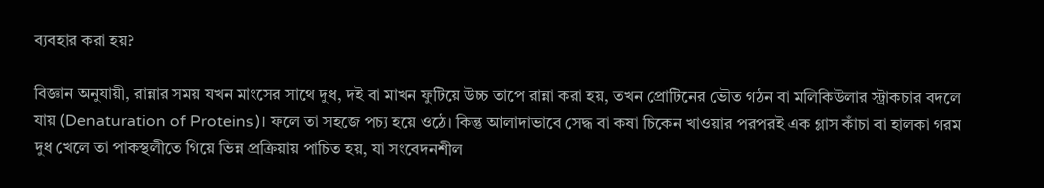ব্যবহার করা হয়?

বিজ্ঞান অনুযায়ী, রান্নার সময় যখন মাংসের সাথে দুধ, দই বা মাখন ফুটিয়ে উচ্চ তাপে রান্না করা হয়, তখন প্রোটিনের ভৌত গঠন বা মলিকিউলার স্ট্রাকচার বদলে যায় (Denaturation of Proteins)। ফলে তা সহজে পচ্য হয়ে ওঠে। কিন্তু আলাদাভাবে সেদ্ধ বা কষা চিকেন খাওয়ার পরপরই এক গ্লাস কাঁচা বা হালকা গরম দুধ খেলে তা পাকস্থলীতে গিয়ে ভিন্ন প্রক্রিয়ায় পাচিত হয়, যা সংবেদনশীল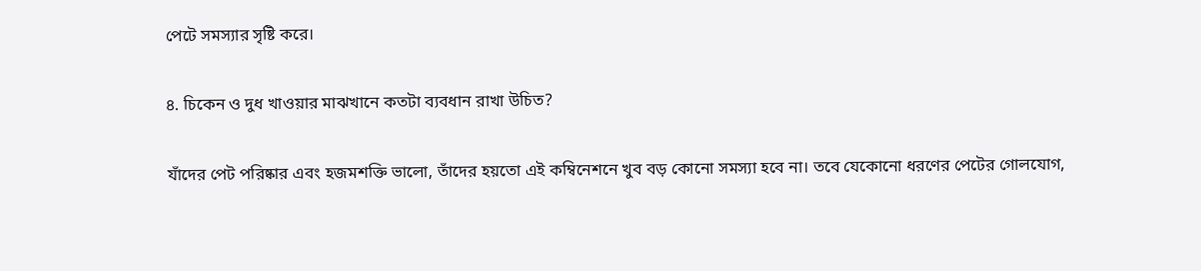পেটে সমস্যার সৃষ্টি করে।

৪. চিকেন ও দুধ খাওয়ার মাঝখানে কতটা ব্যবধান রাখা উচিত?

যাঁদের পেট পরিষ্কার এবং হজমশক্তি ভালো, তাঁদের হয়তো এই কম্বিনেশনে খুব বড় কোনো সমস্যা হবে না। তবে যেকোনো ধরণের পেটের গোলযোগ,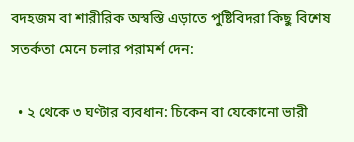বদহজম বা শারীরিক অস্বস্তি এড়াতে পুষ্টিবিদরা কিছু বিশেষ সতর্কতা মেনে চলার পরামর্শ দেন:

  • ২ থেকে ৩ ঘণ্টার ব্যবধান: চিকেন বা যেকোনো ভারী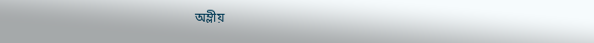অম্লীয়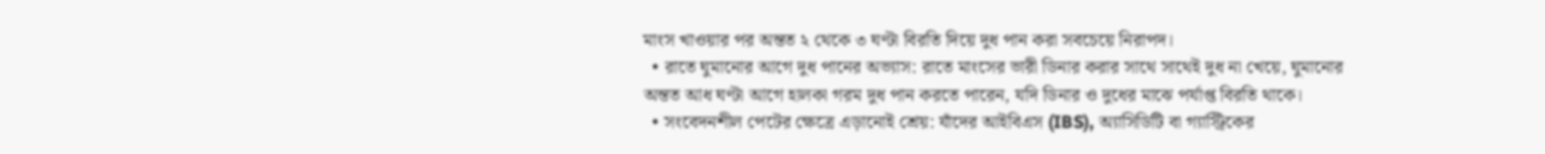মাংস খাওয়ার পর অন্তত ২ থেকে ৩ ঘণ্টা বিরতি দিয়ে দুধ পান করা সবচেয়ে নিরাপদ।
  • রাতে ঘুমানোর আগে দুধ পানের অভ্যাস: রাতে মাংসের ভারী ডিনার করার সাথে সাথেই দুধ না খেয়ে, ঘুমানোর অন্তত আধ ঘণ্টা আগে হালকা গরম দুধ পান করতে পারেন, যদি ডিনার ও দুধের মাঝে পর্যাপ্ত বিরতি থাকে।
  • সংবেদনশীল পেটের ক্ষেত্রে এড়ানোই শ্রেয়: যাঁদের আইবিএস (IBS), অ্যাসিডিটি বা গ্যাস্ট্রিকের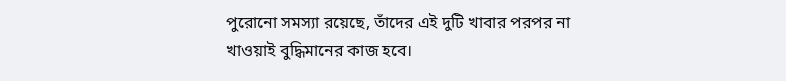পুরোনো সমস্যা রয়েছে, তাঁদের এই দুটি খাবার পরপর না খাওয়াই বুদ্ধিমানের কাজ হবে।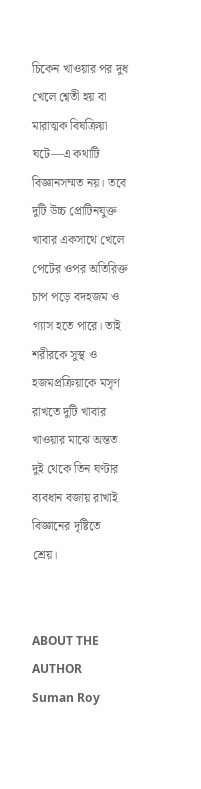চিকেন খাওয়ার পর দুধ খেলে শ্বেতী হয় বা মারাত্মক বিষক্রিয়া ঘটে—এ কথাটি বিজ্ঞানসম্মত নয়। তবে দুটি উচ্চ প্রোটিনযুক্ত খাবার একসাথে খেলে পেটের ওপর অতিরিক্ত চাপ পড়ে বদহজম ও গ্যাস হতে পারে। তাই শরীরকে সুস্থ ও হজমপ্রক্রিয়াকে মসৃণ রাখতে দুটি খাবার খাওয়ার মাঝে অন্তত দুই থেকে তিন ঘণ্টার ব্যবধান বজায় রাখাই বিজ্ঞানের দৃষ্টিতে শ্রেয়।


ABOUT THE AUTHOR
Suman Roy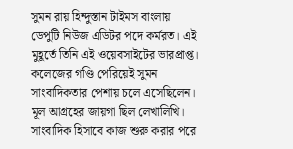সুমন রায় হিন্দুস্তান টাইমস বাংলায় ডেপুটি নিউজ এডিটর পদে কর্মরত। এই মুহূর্তে তিনি এই ওয়েবসাইটের ভারপ্রাপ্ত। কলেজের গণ্ডি পেরিয়েই সুমন সাংবাদিকতার পেশায় চলে এসেছিলেন। মূল আগ্রহের জায়গা ছিল লেখালিখি। সাংবাদিক হিসাবে কাজ শুরু করার পরে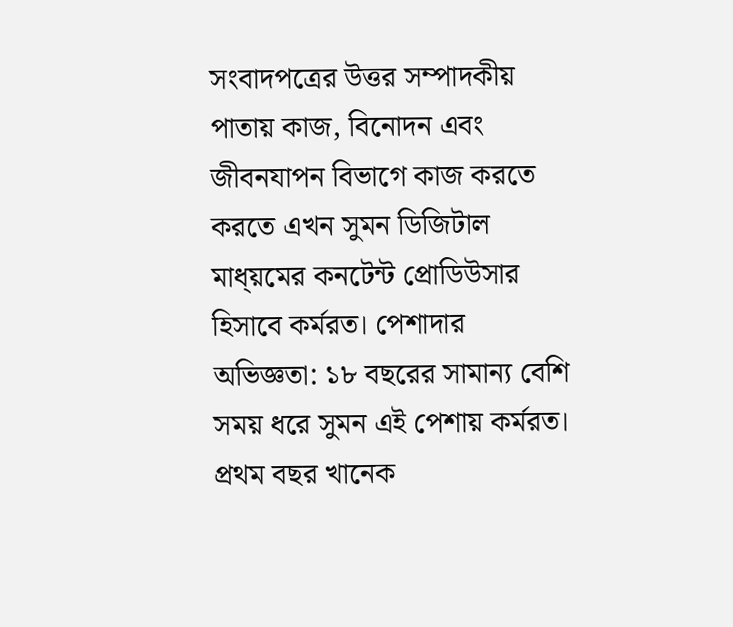সংবাদপত্রের উত্তর সম্পাদকীয় পাতায় কাজ, বিনোদন এবং জীবনযাপন বিভাগে কাজ করতে করতে এখন সুমন ডিজিটাল মাধ্য়মের কনটেন্ট প্রোডিউসার হিসাবে কর্মরত। পেশাদার অভিজ্ঞতা: ১৮ বছরের সামান্য বেশি সময় ধরে সুমন এই পেশায় কর্মরত। প্রথম বছর খানেক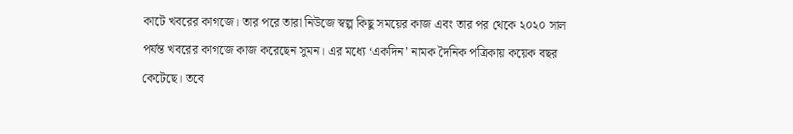কাটে খবরের কাগজে। তার পরে তারা নিউজে স্বল্প কিছু সময়ের কাজ এবং তার পর থেকে ২০২০ সাল পর্যন্ত খবরের কাগজে কাজ করেছেন সুমন। এর মধ্যে ‘একদিন’ নামক দৈনিক পত্রিকায় কয়েক বছর কেটেছে। তবে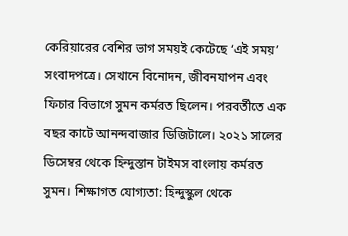কেরিয়ারের বেশির ভাগ সময়ই কেটেছে ‘এই সময়’ সংবাদপত্রে। সেখানে বিনোদন, জীবনযাপন এবং ফিচার বিভাগে সুমন কর্মরত ছিলেন। পরবর্তীতে এক বছর কাটে আনন্দবাজার ডিজিটালে। ২০২১ সালের ডিসেম্বর থেকে হিন্দুস্তান টাইমস বাংলায় কর্মরত সুমন। শিক্ষাগত যোগ্যতা: হিন্দুস্কুল থেকে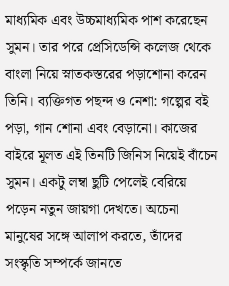মাধ্যমিক এবং উচ্চমাধ্যমিক পাশ করেছেন সুমন। তার পরে প্রেসিডেন্সি কলেজ থেকে বাংলা নিয়ে স্নাতকস্তরের পড়াশোনা করেন তিনি। ব্যক্তিগত পছন্দ ও নেশা: গল্পের বই পড়া, গান শোনা এবং বেড়ানো। কাজের বাইরে মূলত এই তিনটি জিনিস নিয়েই বাঁচেন সুমন। একটু লম্বা ছুটি পেলেই বেরিয়ে পড়েন নতুন জায়গা দেখতে। অচেনা মানুষের সঙ্গে আলাপ করতে, তাঁদের সংস্কৃতি সম্পর্কে জানতে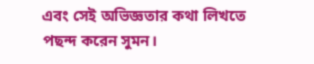এবং সেই অভিজ্ঞতার কথা লিখতে পছন্দ করেন সুমন।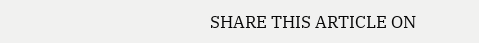SHARE THIS ARTICLE ON